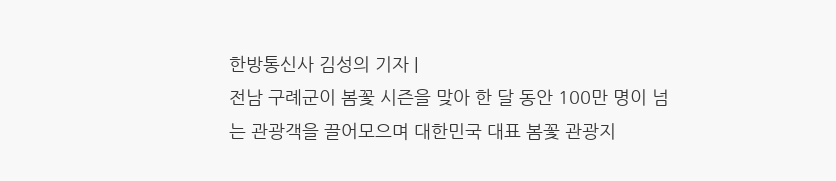한방통신사 김성의 기자 |
전남 구례군이 봄꽃 시즌을 맞아 한 달 동안 100만 명이 넘는 관광객을 끌어모으며 대한민국 대표 봄꽃 관광지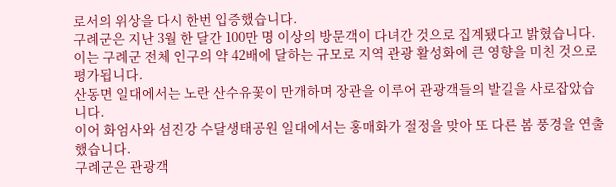로서의 위상을 다시 한번 입증했습니다.
구례군은 지난 3월 한 달간 100만 명 이상의 방문객이 다녀간 것으로 집계됐다고 밝혔습니다.
이는 구례군 전체 인구의 약 42배에 달하는 규모로 지역 관광 활성화에 큰 영향을 미친 것으로 평가됩니다.
산동면 일대에서는 노란 산수유꽃이 만개하며 장관을 이루어 관광객들의 발길을 사로잡았습니다.
이어 화엄사와 섬진강 수달생태공원 일대에서는 홍매화가 절정을 맞아 또 다른 봄 풍경을 연출했습니다.
구례군은 관광객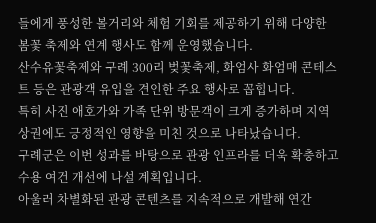들에게 풍성한 볼거리와 체험 기회를 제공하기 위해 다양한 봄꽃 축제와 연계 행사도 함께 운영했습니다.
산수유꽃축제와 구례 300리 벚꽃축제, 화엄사 화엄매 콘테스트 등은 관광객 유입을 견인한 주요 행사로 꼽힙니다.
특히 사진 애호가와 가족 단위 방문객이 크게 증가하며 지역 상권에도 긍정적인 영향을 미친 것으로 나타났습니다.
구례군은 이번 성과를 바탕으로 관광 인프라를 더욱 확충하고 수용 여건 개선에 나설 계획입니다.
아울러 차별화된 관광 콘텐츠를 지속적으로 개발해 연간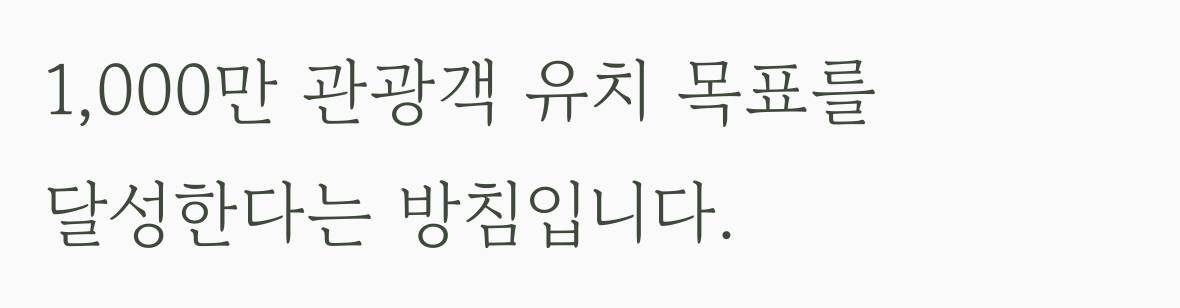1,000만 관광객 유치 목표를 달성한다는 방침입니다.